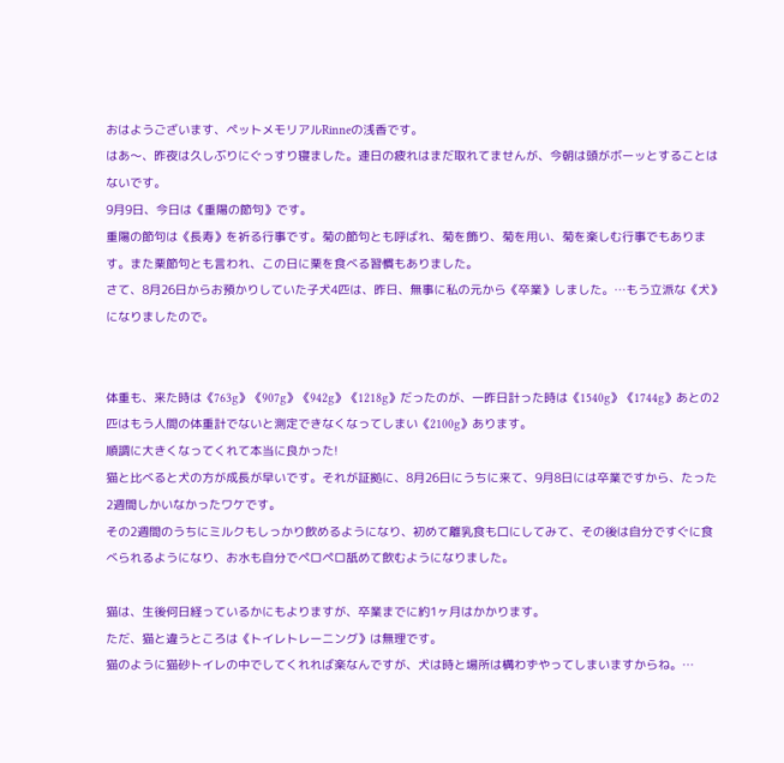おはようございます、ペットメモリアルRinneの浅香です。
はあ〜、昨夜は久しぶりにぐっすり寝ました。連日の疲れはまだ取れてませんが、今朝は頭がボーッとすることはないです。
9月9日、今日は《重陽の節句》です。
重陽の節句は《長寿》を祈る行事です。菊の節句とも呼ばれ、菊を飾り、菊を用い、菊を楽しむ行事でもあります。また栗節句とも言われ、この日に栗を食べる習慣もありました。
さて、8月26日からお預かりしていた子犬4匹は、昨日、無事に私の元から《卒業》しました。…もう立派な《犬》になりましたので。


体重も、来た時は《763g》《907g》《942g》《1218g》だったのが、一昨日計った時は《1540g》《1744g》あとの2匹はもう人間の体重計でないと測定できなくなってしまい《2100g》あります。
順調に大きくなってくれて本当に良かった!
猫と比べると犬の方が成長が早いです。それが証拠に、8月26日にうちに来て、9月8日には卒業ですから、たった2週間しかいなかったワケです。
その2週間のうちにミルクもしっかり飲めるようになり、初めて離乳食も口にしてみて、その後は自分ですぐに食べられるようになり、お水も自分でペロペロ舐めて飲むようになりました。

猫は、生後何日経っているかにもよりますが、卒業までに約1ヶ月はかかります。
ただ、猫と違うところは《トイレトレーニング》は無理です。
猫のように猫砂トイレの中でしてくれれば楽なんですが、犬は時と場所は構わずやってしまいますからね。…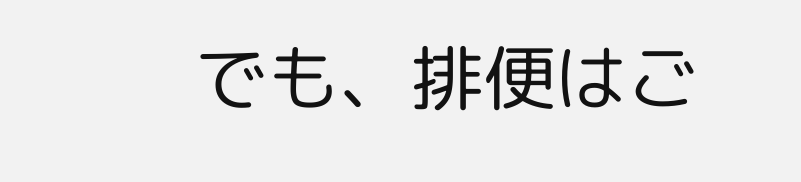でも、排便はご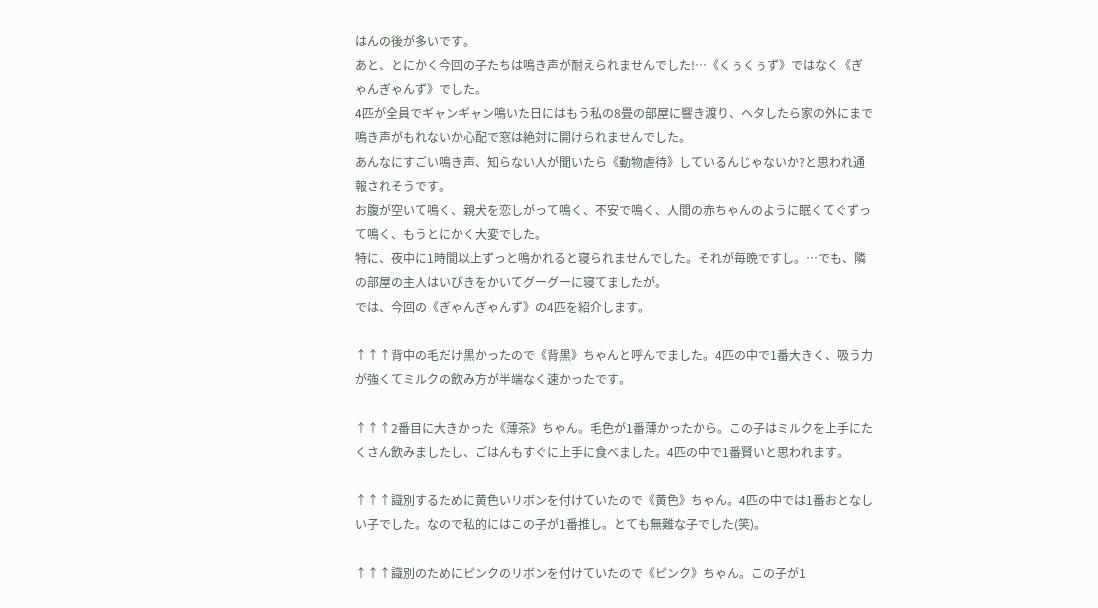はんの後が多いです。
あと、とにかく今回の子たちは鳴き声が耐えられませんでした!…《くぅくぅず》ではなく《ぎゃんぎゃんず》でした。
4匹が全員でギャンギャン鳴いた日にはもう私の8畳の部屋に響き渡り、ヘタしたら家の外にまで鳴き声がもれないか心配で窓は絶対に開けられませんでした。
あんなにすごい鳴き声、知らない人が聞いたら《動物虐待》しているんじゃないか?と思われ通報されそうです。
お腹が空いて鳴く、親犬を恋しがって鳴く、不安で鳴く、人間の赤ちゃんのように眠くてぐずって鳴く、もうとにかく大変でした。
特に、夜中に1時間以上ずっと鳴かれると寝られませんでした。それが毎晩ですし。…でも、隣の部屋の主人はいびきをかいてグーグーに寝てましたが。
では、今回の《ぎゃんぎゃんず》の4匹を紹介します。

↑↑↑背中の毛だけ黒かったので《背黒》ちゃんと呼んでました。4匹の中で1番大きく、吸う力が強くてミルクの飲み方が半端なく速かったです。

↑↑↑2番目に大きかった《薄茶》ちゃん。毛色が1番薄かったから。この子はミルクを上手にたくさん飲みましたし、ごはんもすぐに上手に食べました。4匹の中で1番賢いと思われます。

↑↑↑識別するために黄色いリボンを付けていたので《黄色》ちゃん。4匹の中では1番おとなしい子でした。なので私的にはこの子が1番推し。とても無難な子でした(笑)。

↑↑↑識別のためにピンクのリボンを付けていたので《ピンク》ちゃん。この子が1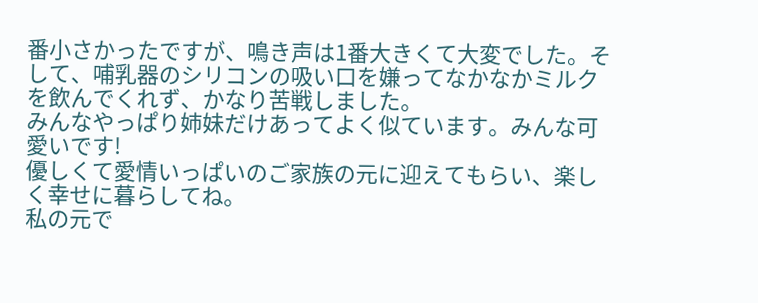番小さかったですが、鳴き声は1番大きくて大変でした。そして、哺乳器のシリコンの吸い口を嫌ってなかなかミルクを飲んでくれず、かなり苦戦しました。
みんなやっぱり姉妹だけあってよく似ています。みんな可愛いです!
優しくて愛情いっぱいのご家族の元に迎えてもらい、楽しく幸せに暮らしてね。
私の元で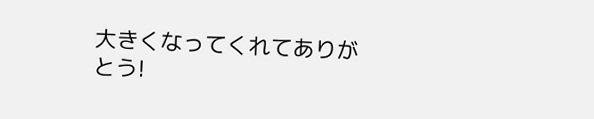大きくなってくれてありがとう!